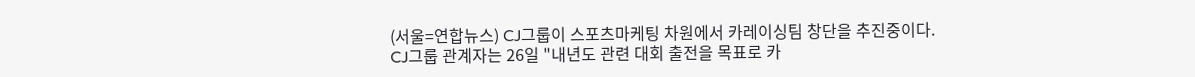(서울=연합뉴스) CJ그룹이 스포츠마케팅 차원에서 카레이싱팀 창단을 추진중이다.
CJ그룹 관계자는 26일 "내년도 관련 대회 출전을 목표로 카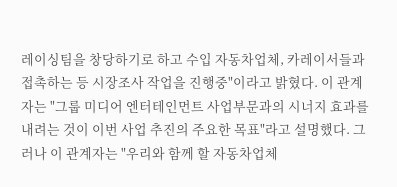레이싱팀을 창당하기로 하고 수입 자동차업체, 카레이서들과 접촉하는 등 시장조사 작업을 진행중"이라고 밝혔다. 이 관계자는 "그룹 미디어 엔터테인먼트 사업부문과의 시너지 효과를 내려는 것이 이번 사업 추진의 주요한 목표"라고 설명했다. 그러나 이 관계자는 "우리와 함께 할 자동차업체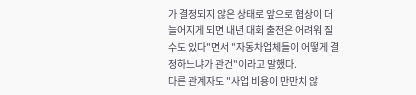가 결정되지 않은 상태로 앞으로 협상이 더 늘어지게 되면 내년 대회 출전은 어려워 질 수도 있다"면서 "자동차업체들이 어떻게 결정하느냐가 관건"이라고 말했다.
다른 관계자도 "사업 비용이 만만치 않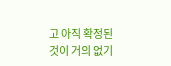고 아직 확정된 것이 거의 없기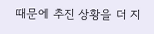때문에 추진 상황을 더 지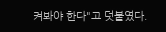켜봐야 한다"고 덧붙였다.